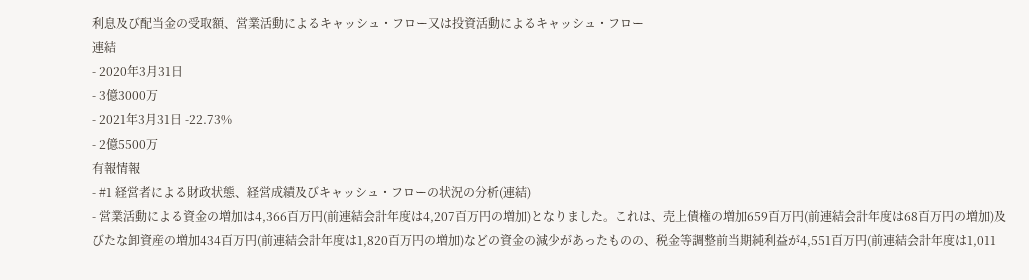利息及び配当金の受取額、営業活動によるキャッシュ・フロー又は投資活動によるキャッシュ・フロー
連結
- 2020年3月31日
- 3億3000万
- 2021年3月31日 -22.73%
- 2億5500万
有報情報
- #1 経営者による財政状態、経営成績及びキャッシュ・フローの状況の分析(連結)
- 営業活動による資金の増加は4,366百万円(前連結会計年度は4,207百万円の増加)となりました。これは、売上債権の増加659百万円(前連結会計年度は68百万円の増加)及びたな卸資産の増加434百万円(前連結会計年度は1,820百万円の増加)などの資金の減少があったものの、税金等調整前当期純利益が4,551百万円(前連結会計年度は1,011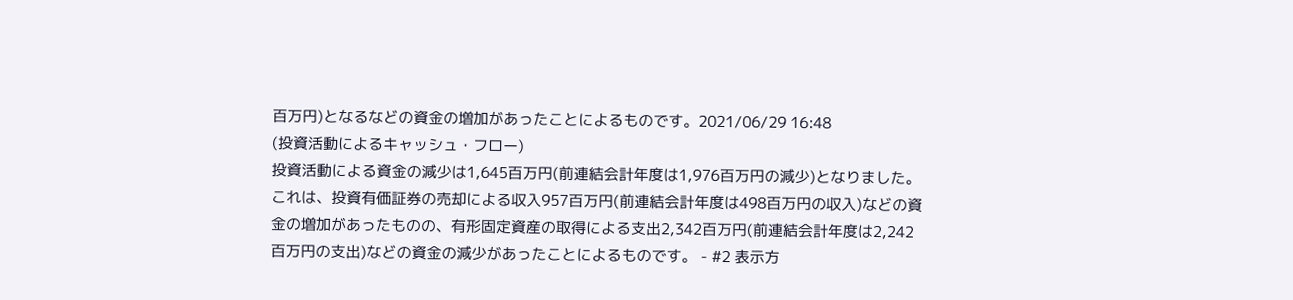百万円)となるなどの資金の増加があったことによるものです。2021/06/29 16:48
(投資活動によるキャッシュ・フロー)
投資活動による資金の減少は1,645百万円(前連結会計年度は1,976百万円の減少)となりました。これは、投資有価証券の売却による収入957百万円(前連結会計年度は498百万円の収入)などの資金の増加があったものの、有形固定資産の取得による支出2,342百万円(前連結会計年度は2,242百万円の支出)などの資金の減少があったことによるものです。 - #2 表示方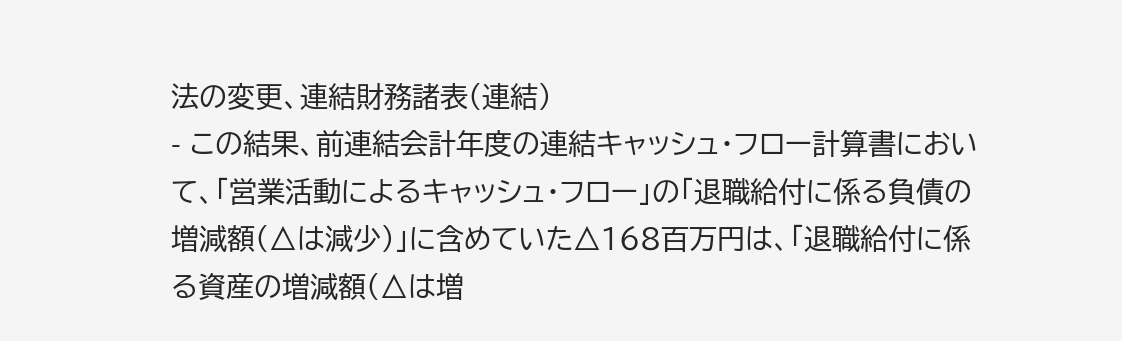法の変更、連結財務諸表(連結)
- この結果、前連結会計年度の連結キャッシュ・フロー計算書において、「営業活動によるキャッシュ・フロー」の「退職給付に係る負債の増減額(△は減少)」に含めていた△168百万円は、「退職給付に係る資産の増減額(△は増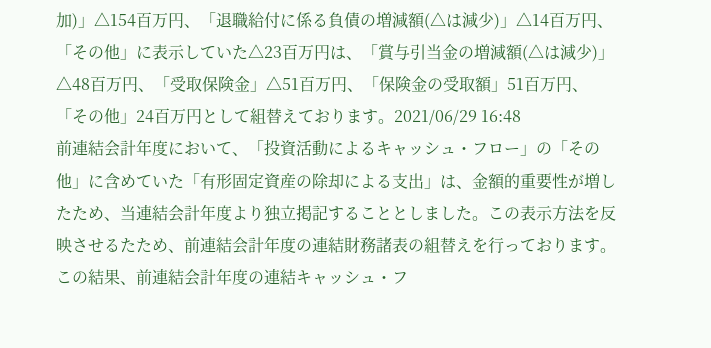加)」△154百万円、「退職給付に係る負債の増減額(△は減少)」△14百万円、「その他」に表示していた△23百万円は、「賞与引当金の増減額(△は減少)」△48百万円、「受取保険金」△51百万円、「保険金の受取額」51百万円、「その他」24百万円として組替えております。2021/06/29 16:48
前連結会計年度において、「投資活動によるキャッシュ・フロー」の「その他」に含めていた「有形固定資産の除却による支出」は、金額的重要性が増したため、当連結会計年度より独立掲記することとしました。この表示方法を反映させるたため、前連結会計年度の連結財務諸表の組替えを行っております。
この結果、前連結会計年度の連結キャッシュ・フ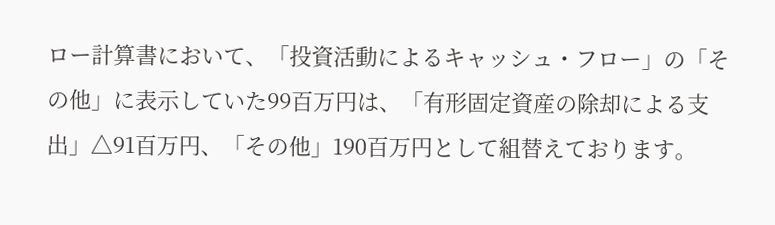ロー計算書において、「投資活動によるキャッシュ・フロー」の「その他」に表示していた99百万円は、「有形固定資産の除却による支出」△91百万円、「その他」190百万円として組替えております。